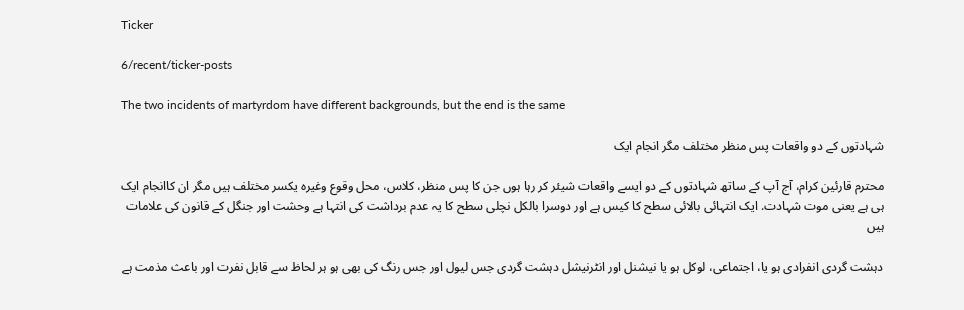Ticker

6/recent/ticker-posts

The two incidents of martyrdom have different backgrounds, but the end is the same

شہادتوں کے دو واقعات پس منظر مختلف مگر انجام ایک

محترم قارئین کرام، آج آپ کے ساتھ شہادتوں کے دو ایسے واقعات شیئر کر رہا ہوں جن کا پس منظر، کلاس، محل وقوع وغیرہ یکسر مختلف ہیں مگر ان کاانجام ایک ہی ہے یعنی موت شہادت. ایک انتہائی بالائی سطح کا کیس ہے اور دوسرا بالکل نچلی سطح کا یہ عدم برداشت کی انتہا ہے وحشت اور جنگل کے قانون کی علامات ہیں

دہشت گردی انفرادی ہو یا، اجتماعی، لوکل ہو یا نیشنل اور انٹرنیشل دہشت گردی جس لیول اور جس رنگ کی بھی ہو ہر لحاظ سے قابل نفرت اور باعث مذمت ہے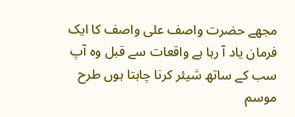مجھے حضرت واصف علی واصف کا ایک فرمان یاد آ رہا ہے واقعات سے قبل وہ آپ سب کے ساتھ شیئر کرنا چاہتا ہوں طرح موسم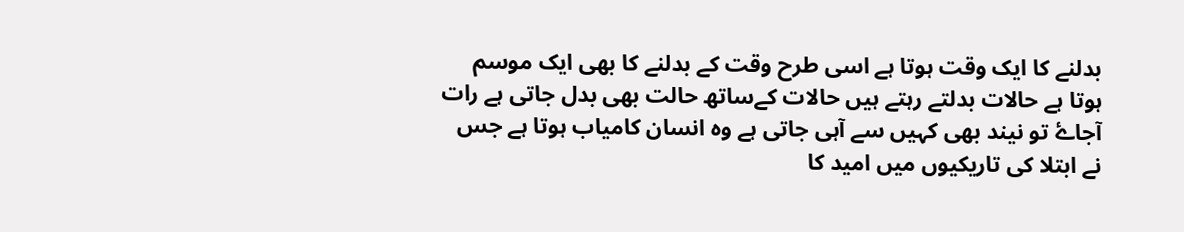بدلنے کا ایک وقت ہوتا ہے اسی طرح وقت کے بدلنے کا بھی ایک موسم ہوتا ہے حالات بدلتے رہتے ہیں حالات کےساتھ حالت بھی بدل جاتی ہے رات آجاۓ تو نیند بھی کہیں سے آہی جاتی ہے وہ انسان کامیاب ہوتا ہے جس نے ابتلا کی تاریکیوں میں امید کا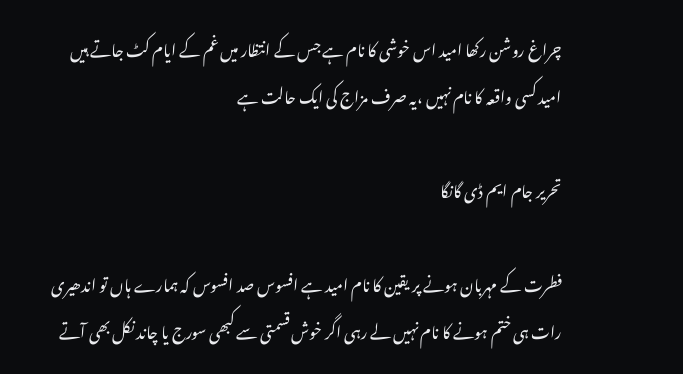چراغ روشن رکھا امید اس خوشی کا نام ہے جس کے انتظار میں غم کے ایام کٹ جاتے ہیں امید کسی واقعہ کا نام نہیں ،یہ صرف مزاج کی ایک حالت ہے

تحریر جام ایم ڈی گانگا

فطرت کے مہربان ہونے پر یقین کا نام امید ہے افسوس صد افسوس کہ ہمارے ہاں تو اندھیری رات ہی ختم ہونے کا نام نہیں لے رہی اگر خوش قسمتی سے کبھی سورج یا چاند نکل بھی آتے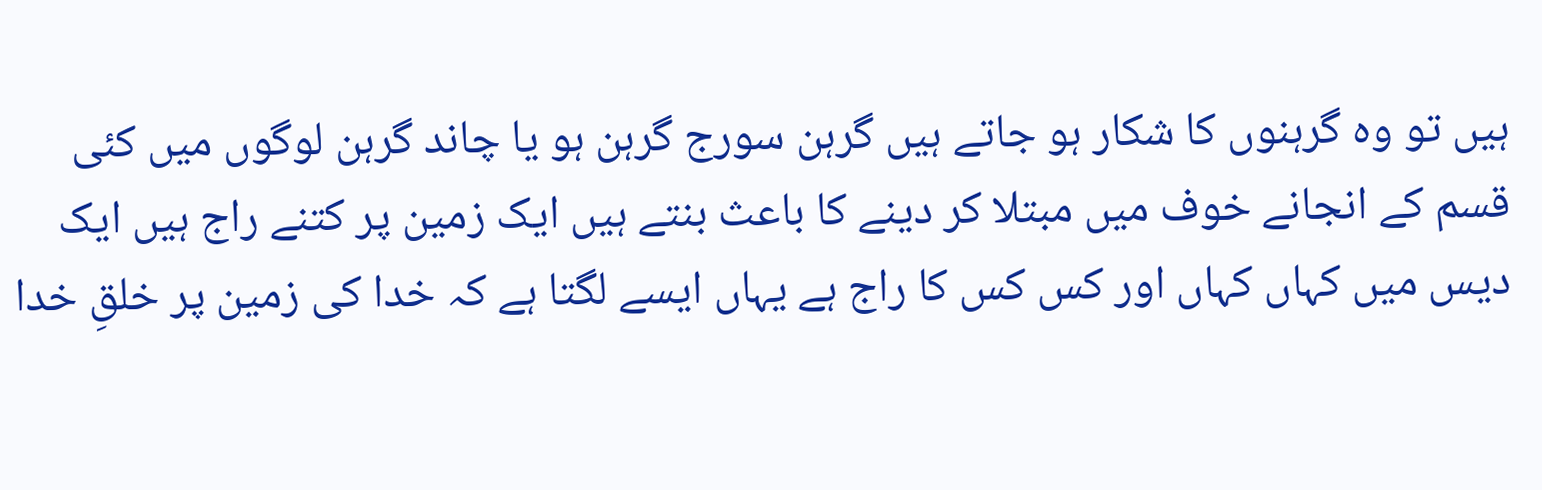ہیں تو وہ گرہنوں کا شکار ہو جاتے ہیں گرہن سورج گرہن ہو یا چاند گرہن لوگوں میں کئی قسم کے انجانے خوف میں مبتلا کر دینے کا باعث بنتے ہیں ایک زمین پر کتنے راج ہیں ایک دیس میں کہاں کہاں اور کس کس کا راج ہے یہاں ایسے لگتا ہے کہ خدا کی زمین پر خلقِ خدا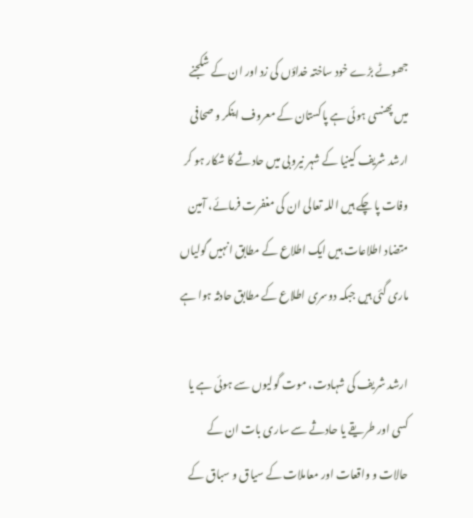جھوٹے بڑے خود ساختہ خداؤں کی زد اور ان کے شکجنے میں پھنسی ہوئی ہے پاکستان کے معروف اینکر و صحافی ارشد شریف کینیا کے شہر نیروبی میں حادثے کا شکار ہو کر وفات پا چکے ہیں اللہ تعالی ان کی مغفرت فرمائے، آمین متضاد اطلاعات ہیں ایک اطلاع کے مطابق انہیں گولیاں ماری گئی ہیں جبکہ دوسری اطلاع کے مطابق حادثہ ہوا ہے

ارشد شریف کی شہادت، موت گولیوں سے ہوئی ہے یا کسی اور طریقے یا حادثے سے ساری بات ان کے حالات و واقعات اور معاملات کے سیاق و سباق کے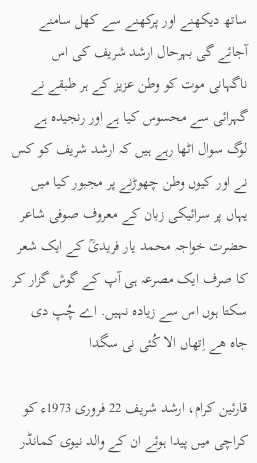ساتھ دیکھنے اور پرکھنے سے کھل سامنے آجائے گی بہرحال ارشد شریف کی اس ناگہانی موت کو وطن عزیز کے ہر طبقے نے گہرائی سے محسوس کیا ہے اور رنجیدہ ہے لوگ سوال اٹھا رہے ہیں کہ ارشد شریف کو کس نے اور کیوں وطن چھوڑنے پر مجبور کیا میں یہاں پر سرائیکی زبان کے معروف صوفی شاعر حضرت خواجہ محمد یار فریدیؒ کے ایک شعر کا صرف ایک مصرعہ ہی آپ کے گوش گزار کر سکتا ہوں اس سے زیادہ نہیں. اے چُپ دی جاہ ھے اِتھاں الا کُئی نی سگدا

قارئین کرام، ارشد شریف 22 فروری 1973ء کو کراچی میں پیدا ہوئے ان کے والد نیوی کمانڈر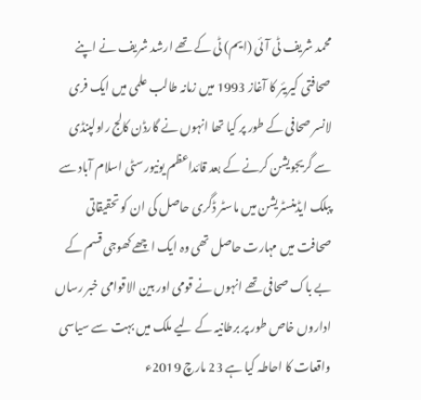محمد شریف ٹی آئی (ایم) ٹی کے تھے ارشد شریف نے اپنے صحافتی کیریئر کا آغاز 1993 میں زمانہ طالب علمی میں ایک فری لانسر صحافی کے طور پر کیا تھا انہوں نے گارڈن کالج راولپنڈی سے گریجویشن کرنے کے بعد قائداعظم یونیورسٹی اسلام آباد سے پبلک ایڈمنسٹریشن میں ماسٹر ڈگری حاصل کی ان کو تحقیقاتی صحافت میں مہارت حاصل تھی وہ ایک اچھے کھوجی قسم کے بے باک صحافی تھے انہوں نے قومی اور بین الاقوامی خبر رساں اداروں خاص طور پر برطانیہ کے لیے ملک میں بہت سے سیاسی واقعات کا احاطہ کیا ہے 23 مارچ 2019ء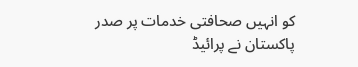کو انہیں صحافتی خدمات پر صدر پاکستان نے پرائیڈ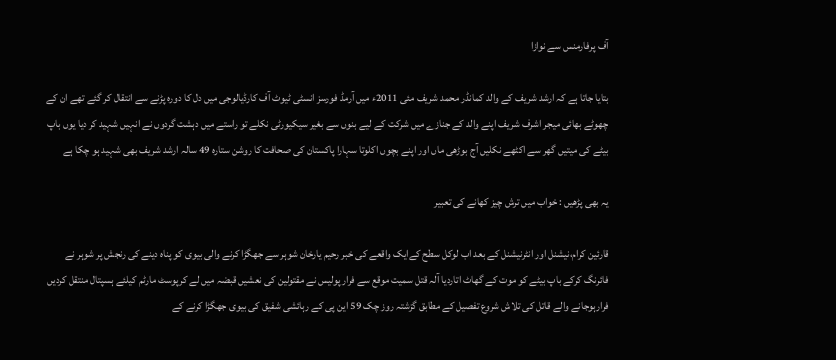آف پرفارمنس سے نوازا

بتایا جاتا ہے کہ ارشد شریف کے والد کمانڈر محمد شریف مئی 2011ء میں آرمڈ فورسز انسٹی ٹیوٹ آف کارڈیالوجی میں دل کا دورہ پڑنے سے انتقال کر گئے تھے ان کے چھوٹے بھائی میجر اشرف شریف اپنے والد کے جنازے میں شرکت کے لیے بنوں سے بغیر سیکیورٹی نکلے تو راستے میں دہشت گردوں نے انہیں شہید کر دیا یوں باپ بیٹے کی میتیں گھر سے اکٹھے نکلیں آج بوڑھی ماں اور اپنے بچوں اکلوتا سہارا پاکستان کی صحافت کا روشن ستارہ 49 سالہ ارشد شریف بھی شہید ہو چکا ہے

یہ بھی پڑھیں : خواب میں ترش چیز کھانے کی تعبیر

قارئین کرام،نیشنل اور انٹرنیشنل کے بعد اب لوکل سطح کےایک واقعے کی خبر رحیم یارخان شوہر سے جھگڑا کرنے والی بیوی کو پناہ دینے کی رنجش پر شوہر نے فائرنگ کرکے باپ بیٹے کو موت کے گھاٹ اتاردیا آلہ قتل سمیت موقع سے فرار پولیس نے مقتولین کی نعشیں قبضہ میں لے کرپوسٹ مارٹم کیلئے ہسپتال منتقل کردیں فرارہوجانے والے قاتل کی تلاش شروع تفصیل کے مطابق گزشتہ روز چک 59 این پی کے رہائشی شفیق کی بیوی جھگڑا کرنے کے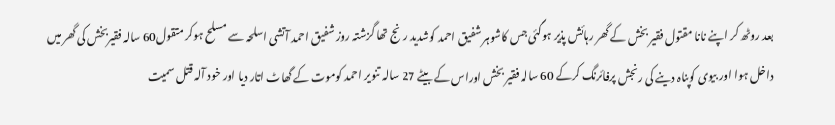بعد روٹھ کر اپنے نانا مقتول فقیر بخش کے گھر رہائش پذیر ہوگئی جس کاشوہر شفیق احمد کوشدید رنج تھا گزشتہ روز شفیق احمد آتشی اسلحہ سے مسلح ہوکر متقول60 سالہ فقیربخش کی گھر میں داخل ہوا اور بیوی کوپناہ دینے کی رنجش پرفائرنگ کرکے 60 سالہ فقیر بخش اوراس کے بیٹے 27 سالہ تنویر احمد کوموت کے گھاٹ اتار دیا اور خود آلہ قتل سمیت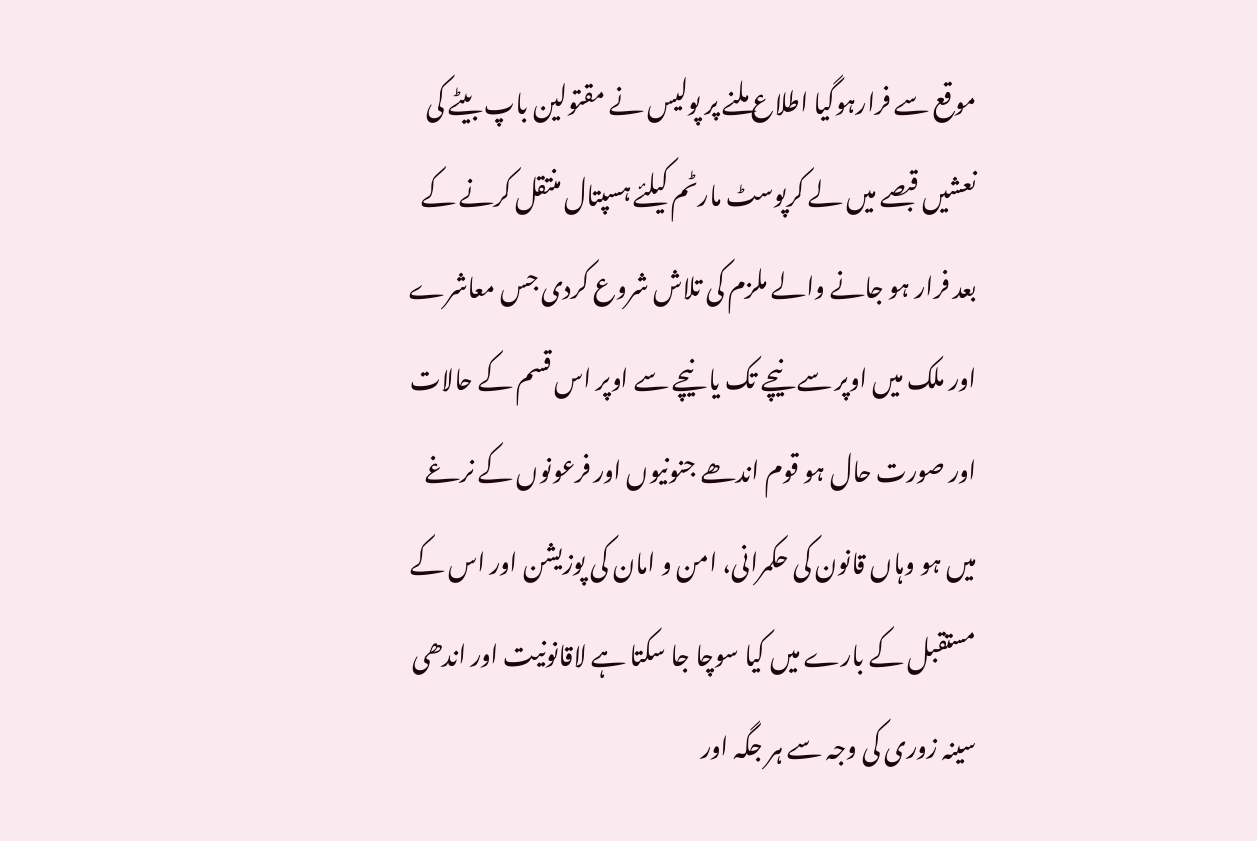موقع سے فرارہوگیا اطلاع ملنے پر پولیس نے مقتولین باپ بیٹے کی نعشیں قبصے میں لے کرپوسٹ مارٹم کیلئے ہسپتال منتقل کرنے کے بعد فرار ہو جانے والے ملزم کی تلاش شروع کردی جس معاشرے اور ملک میں اوپر سے نیچے تک یا نیچے سے اوپر اس قسم کے حالات اور صورت حال ہو قوم اندھے جنونیوں اور فرعونوں کے نرغے میں ہو وہاں قانون کی حکمرانی، امن و امان کی پوزیشن اور اس کے مستقبل کے بارے میں کیا سوچا جا سکتا ہے لاقانونیت اور اندھی سینہ زوری کی وجہ سے ہر جگہ اور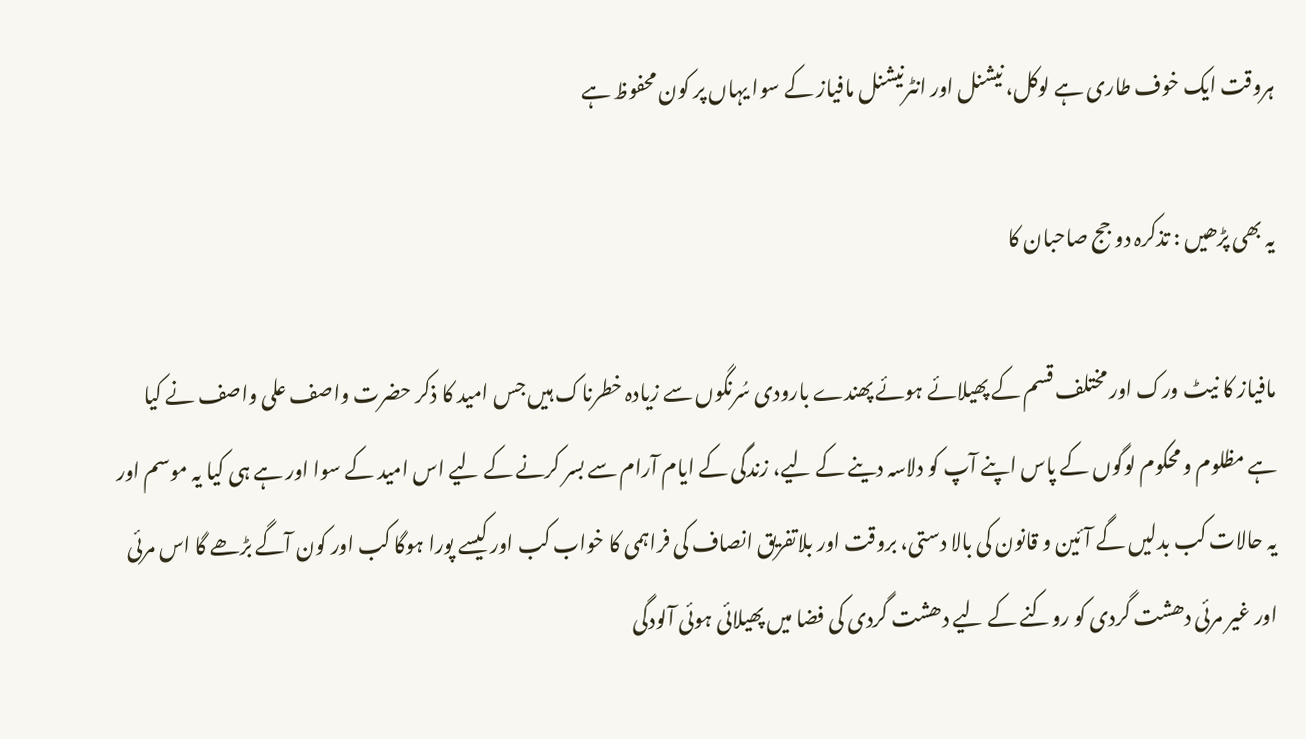ہروقت ایک خوف طاری ہے لوکل، نیشنل اور انٹرنیشنل مافیاز کے سوا یہاں پر کون محفوظ ہے

یہ بھی پڑھیں : تذکرہ دو جج صاحبان کا

مافیاز کا نیٹ ورک اور مختلف قسم کے پھیلائے ہوئے پھندے بارودی سُرنگوں سے زیادہ خطرناک ہیں جس امید کا ذکر حضرت واصف علی واصف نے کیا ہے مظلوم و محکوم لوگوں کے پاس اپنے آپ کو دلاسہ دینے کے لیے، زندگی کے ایام آرام سے بسر کرنے کے لیے اس امید کے سوا اور ہے ہی کیا یہ موسم اور یہ حالات کب بدلیں گے آئین و قانون کی بالا دستی، بروقت اور بلاتفریق انصاف کی فراہمی کا خواب کب اور کیسے پورا ہوگا کب اور کون آگے بڑھے گا اس مرئی اور غیر مرئی دھشت گردی کو روکنے کے لیے دھشت گردی کی فضا میں پھیلائی ہوئی آلودگی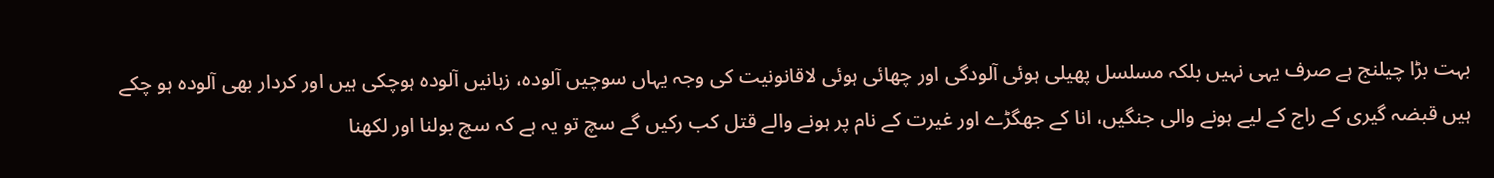بہت بڑا چیلنج ہے صرف یہی نہیں بلکہ مسلسل پھیلی ہوئی آلودگی اور چھائی ہوئی لاقانونیت کی وجہ یہاں سوچیں آلودہ، زبانیں آلودہ ہوچکی ہیں اور کردار بھی آلودہ ہو چکے ہیں قبضہ گیری کے راج کے لیے ہونے والی جنگیں، انا کے جھگڑے اور غیرت کے نام پر ہونے والے قتل کب رکیں گے سچ تو یہ ہے کہ سچ بولنا اور لکھنا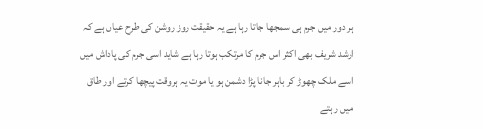ہر دور میں جرم ہی سمجھا جاتا رہا ہے یہ حقیقت روز روشن کی طرح عیاں ہے کہ ارشد شریف بھی اکثر اس جرم کا مرتکب ہوتا رہا ہے شاید اسی جرم کی پاداش میں اسے ملک چھوڑ کر باہر جانا پڑا دشمن ہو یا موت یہ ہروقت پیچھا کرتے اور طاق میں رہتے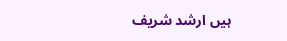ہیں ارشد شریف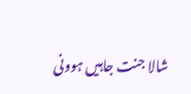شالا جنت جاہیں ہوونی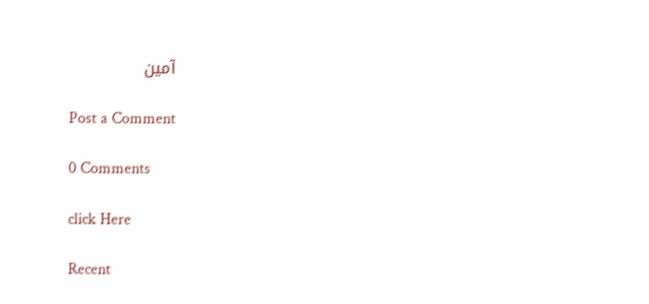آمین

Post a Comment

0 Comments

click Here

Recent